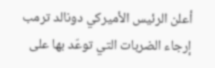أعلن الرئيس الأميركي دونالد ترمب إرجاء الضربات التي توعّد بها على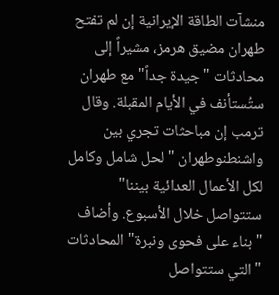منشآت الطاقة الإيرانية إن لم تفتح طهران مضيق هرمز، مشيراً إلى محادثات "جيدة جداً" مع طهران ستُستأنف في الأيام المقبلة. وقال ترمب إن مباحثات تجري بين واشنطنوطهران "لحل شامل وكامل لكل الأعمال العدائية بيننا" ستتواصل خلال الأسبوع. وأضاف "بناء على فحوى ونبرة" المحادثات "التي ستتواصل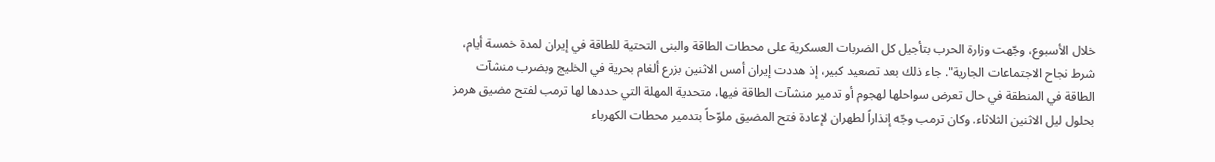خلال الأسبوع، وجّهت وزارة الحرب بتأجيل كل الضربات العسكرية على محطات الطاقة والبنى التحتية للطاقة في إيران لمدة خمسة أيام، شرط نجاح الاجتماعات الجارية". جاء ذلك بعد تصعيد كبير، إذ هددت إيران أمس الاثنين بزرع ألغام بحرية في الخليج وبضرب منشآت الطاقة في المنطقة في حال تعرض سواحلها لهجوم أو تدمير منشآت الطاقة فيها، متحدية المهلة التي حددها لها ترمب لفتح مضيق هرمز بحلول ليل الاثنين الثلاثاء. وكان ترمب وجّه إنذاراً لطهران لإعادة فتح المضيق ملوّحاً بتدمير محطات الكهرباء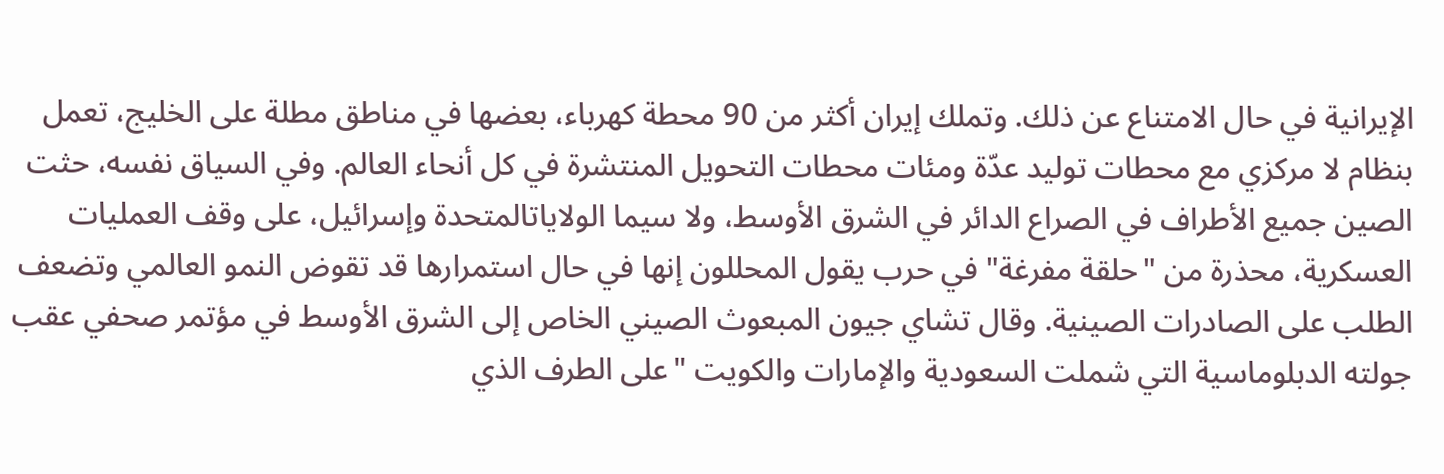الإيرانية في حال الامتناع عن ذلك. وتملك إيران أكثر من 90 محطة كهرباء، بعضها في مناطق مطلة على الخليج، تعمل بنظام لا مركزي مع محطات توليد عدّة ومئات محطات التحويل المنتشرة في كل أنحاء العالم. وفي السياق نفسه، حثت الصين جميع الأطراف في الصراع الدائر في الشرق الأوسط، ولا سيما الولاياتالمتحدة وإسرائيل، على وقف العمليات العسكرية، محذرة من "حلقة مفرغة" في حرب يقول المحللون إنها في حال استمرارها قد تقوض النمو العالمي وتضعف الطلب على الصادرات الصينية. وقال تشاي جيون المبعوث الصيني الخاص إلى الشرق الأوسط في مؤتمر صحفي عقب جولته الدبلوماسية التي شملت السعودية والإمارات والكويت "على الطرف الذي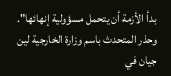بدأ الأزمة أن يتحمل مسؤولية إنهائها". وحذر المتحدث باسم وزارة الخارجية لين جيان في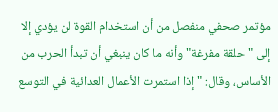مؤتمر صحفي منفصل من أن استخدام القوة لن يؤدي إلا إلى "حلقة مفرغة" وأنه ما كان ينبغي أن تبدأ الحرب من الأساس، وقال: "إذا استمرت الأعمال العدائية في التوسع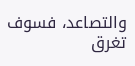والتصاعد، فسوف تغرق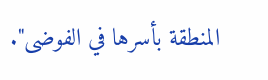المنطقة بأسرها في الفوضى".